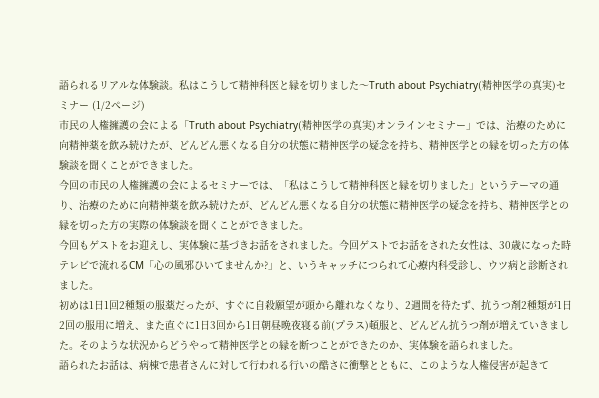語られるリアルな体験談。私はこうして精神科医と縁を切りました〜Truth about Psychiatry(精神医学の真実)セミナー (1/2ページ)
市民の人権擁護の会による「Truth about Psychiatry(精神医学の真実)オンラインセミナー」では、治療のために向精神薬を飲み続けたが、どんどん悪くなる自分の状態に精神医学の疑念を持ち、精神医学との縁を切った方の体験談を聞くことができました。
今回の市民の人権擁護の会によるセミナーでは、「私はこうして精神科医と縁を切りました」というテーマの通り、治療のために向精神薬を飲み続けたが、どんどん悪くなる自分の状態に精神医学の疑念を持ち、精神医学との縁を切った方の実際の体験談を聞くことができました。
今回もゲストをお迎えし、実体験に基づきお話をされました。今回ゲストでお話をされた女性は、30歳になった時テレビで流れるCM「心の風邪ひいてませんか?」と、いうキャッチにつられて心療内科受診し、ウツ病と診断されました。
初めは1日1回2種類の服薬だったが、すぐに自殺願望が頭から離れなくなり、2週間を待たず、抗うつ剤2種類が1日2回の服用に増え、また直ぐに1日3回から1日朝昼晩夜寝る前(プラス)頓服と、どんどん抗うつ剤が増えていきました。そのような状況からどうやって精神医学との縁を断つことができたのか、実体験を語られました。
語られたお話は、病棟で患者さんに対して行われる行いの酷さに衝撃とともに、このような人権侵害が起きて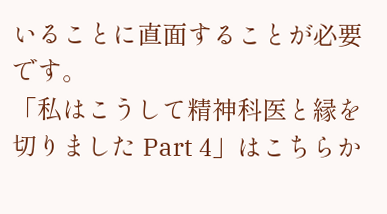いることに直面することが必要です。
「私はこうして精神科医と縁を切りました Part 4」はこちらか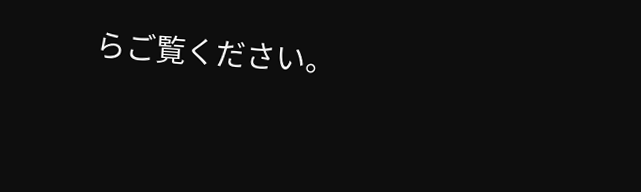らご覧ください。